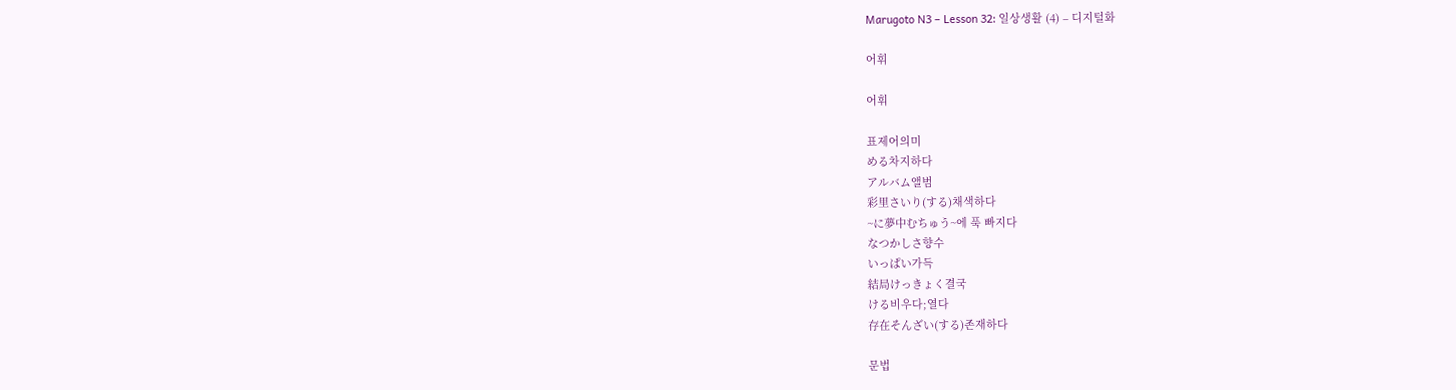Marugoto N3 – Lesson 32: 일상생활 (4) – 디지털화

어휘

어휘

표제어의미
める차지하다
アルバム앨범
彩里さいり(する)채색하다
~に夢中むちゅう~에 푹 빠지다
なつかしさ향수
いっぱい가득
結局けっきょく결국
ける비우다;열다
存在そんざい(する)존재하다

문법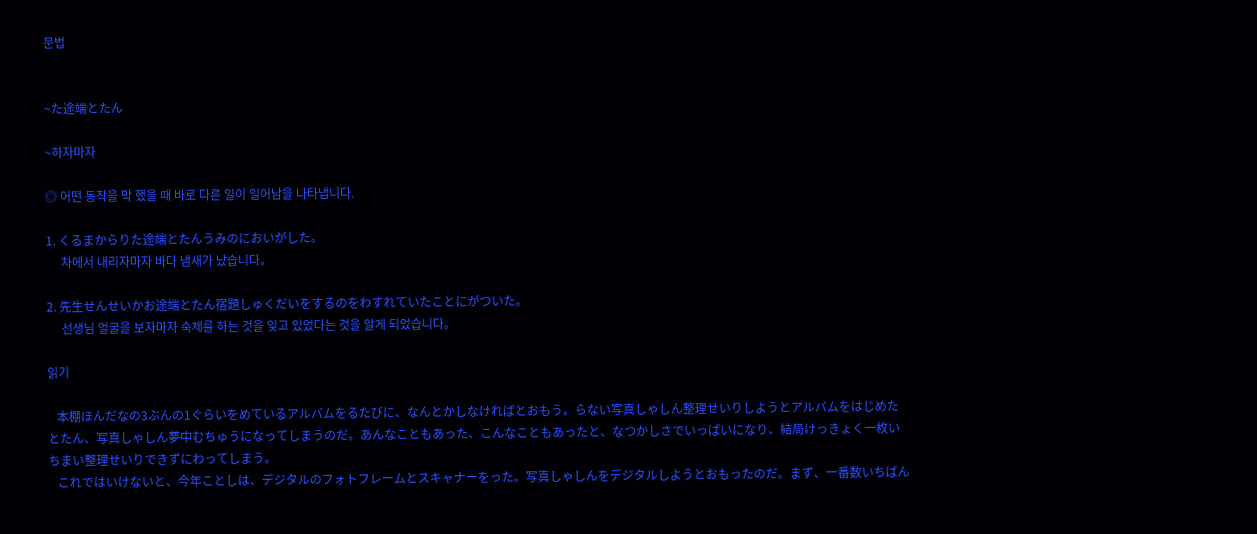문법


~た途端とたん

~하자마자

◎ 어떤 동작을 막 했을 때 바로 다른 일이 일어남을 나타냅니다.

1. くるまからりた途端とたんうみのにおいがした。
     차에서 내리자마자 바다 냄새가 났습니다。

2. 先生せんせいかお途端とたん宿題しゅくだいをするのをわすれていたことにがついた。
     선생님 얼굴을 보자마자 숙제를 하는 것을 잊고 있었다는 것을 알게 되었습니다。

읽기

   本棚ほんだなの3ぶんの1ぐらいをめているアルバムをるたびに、なんとかしなければとおもう。らない写真しゃしん整理せいりしようとアルバムをはじめたとたん、写真しゃしん夢中むちゅうになってしまうのだ。あんなこともあった、こんなこともあったと、なつかしさでいっぱいになり、結局けっきょく一枚いちまい整理せいりできずにわってしまう。
   これではいけないと、今年ことしは、デジタルのフォトフレームとスキャナーをった。写真しゃしんをデジタルしようとおもったのだ。まず、一番数いちばん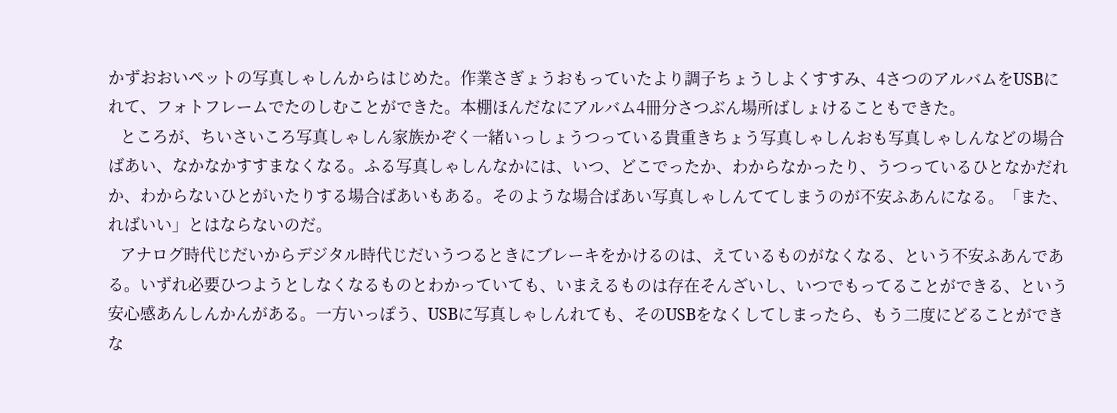かずおおいペットの写真しゃしんからはじめた。作業さぎょうおもっていたより調子ちょうしよくすすみ、4さつのアルバムをUSBにれて、フォトフレームでたのしむことができた。本棚ほんだなにアルバム4冊分さつぶん場所ばしょけることもできた。
   ところが、ちいさいころ写真しゃしん家族かぞく一緒いっしょうつっている貴重きちょう写真しゃしんおも写真しゃしんなどの場合ばあい、なかなかすすまなくなる。ふる写真しゃしんなかには、いつ、どこでったか、わからなかったり、うつっているひとなかだれか、わからないひとがいたりする場合ばあいもある。そのような場合ばあい写真しゃしんててしまうのが不安ふあんになる。「また、ればいい」とはならないのだ。
   アナログ時代じだいからデジタル時代じだいうつるときにブレーキをかけるのは、えているものがなくなる、という不安ふあんである。いずれ必要ひつようとしなくなるものとわかっていても、いまえるものは存在そんざいし、いつでもってることができる、という安心感あんしんかんがある。一方いっぽう、USBに写真しゃしんれても、そのUSBをなくしてしまったら、もう二度にどることができな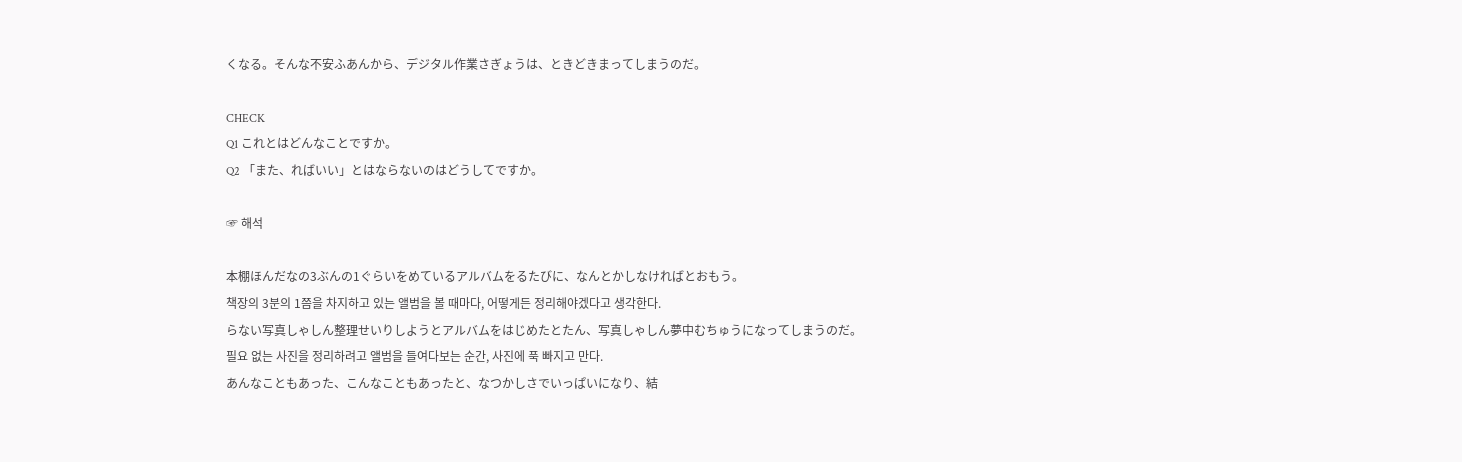くなる。そんな不安ふあんから、デジタル作業さぎょうは、ときどきまってしまうのだ。

CHECK
Q1 これとはどんなことですか。
Q2 「また、ればいい」とはならないのはどうしてですか。

☞ 해석

本棚ほんだなの3ぶんの1ぐらいをめているアルバムをるたびに、なんとかしなければとおもう。
책장의 3분의 1쯤을 차지하고 있는 앨범을 볼 때마다, 어떻게든 정리해야겠다고 생각한다.
らない写真しゃしん整理せいりしようとアルバムをはじめたとたん、写真しゃしん夢中むちゅうになってしまうのだ。
필요 없는 사진을 정리하려고 앨범을 들여다보는 순간, 사진에 푹 빠지고 만다.
あんなこともあった、こんなこともあったと、なつかしさでいっぱいになり、結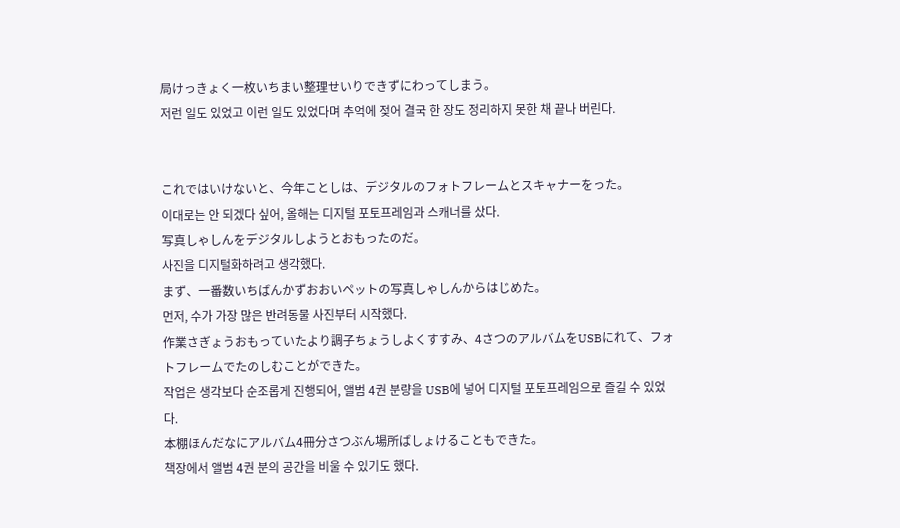局けっきょく一枚いちまい整理せいりできずにわってしまう。
저런 일도 있었고 이런 일도 있었다며 추억에 젖어 결국 한 장도 정리하지 못한 채 끝나 버린다.


これではいけないと、今年ことしは、デジタルのフォトフレームとスキャナーをった。
이대로는 안 되겠다 싶어, 올해는 디지털 포토프레임과 스캐너를 샀다.
写真しゃしんをデジタルしようとおもったのだ。
사진을 디지털화하려고 생각했다.
まず、一番数いちばんかずおおいペットの写真しゃしんからはじめた。
먼저, 수가 가장 많은 반려동물 사진부터 시작했다.
作業さぎょうおもっていたより調子ちょうしよくすすみ、4さつのアルバムをUSBにれて、フォトフレームでたのしむことができた。
작업은 생각보다 순조롭게 진행되어, 앨범 4권 분량을 USB에 넣어 디지털 포토프레임으로 즐길 수 있었다.
本棚ほんだなにアルバム4冊分さつぶん場所ばしょけることもできた。
책장에서 앨범 4권 분의 공간을 비울 수 있기도 했다.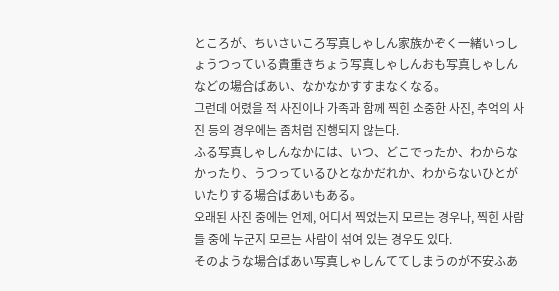ところが、ちいさいころ写真しゃしん家族かぞく一緒いっしょうつっている貴重きちょう写真しゃしんおも写真しゃしんなどの場合ばあい、なかなかすすまなくなる。
그런데 어렸을 적 사진이나 가족과 함께 찍힌 소중한 사진, 추억의 사진 등의 경우에는 좀처럼 진행되지 않는다.
ふる写真しゃしんなかには、いつ、どこでったか、わからなかったり、うつっているひとなかだれか、わからないひとがいたりする場合ばあいもある。
오래된 사진 중에는 언제, 어디서 찍었는지 모르는 경우나, 찍힌 사람들 중에 누군지 모르는 사람이 섞여 있는 경우도 있다.
そのような場合ばあい写真しゃしんててしまうのが不安ふあ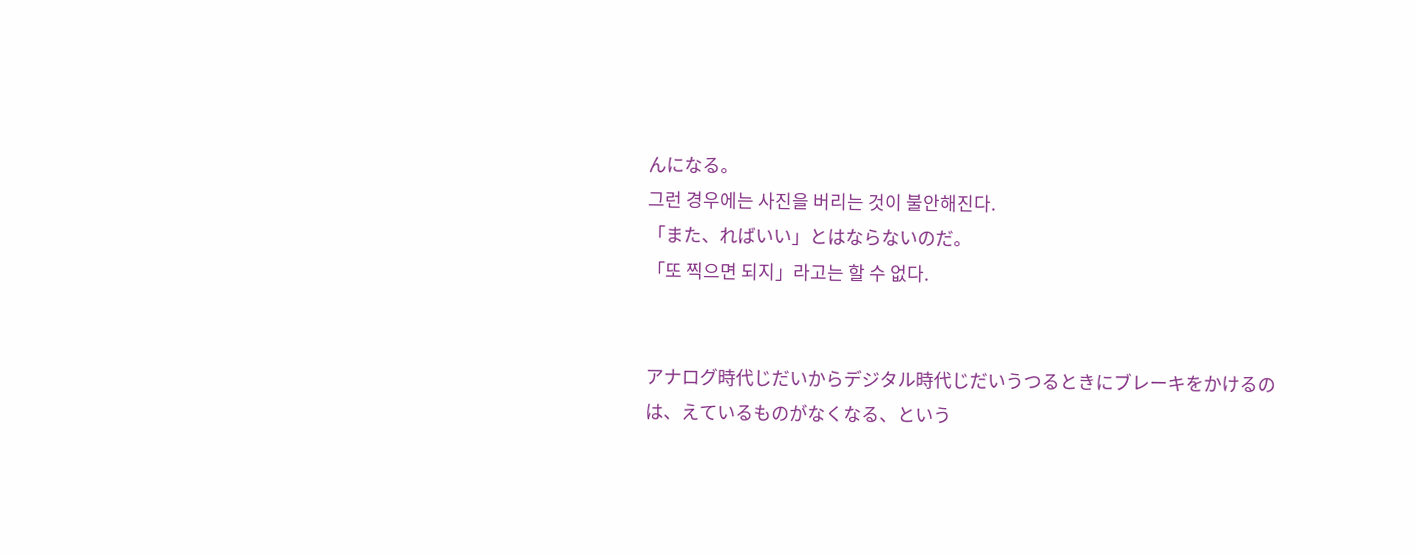んになる。
그런 경우에는 사진을 버리는 것이 불안해진다.
「また、ればいい」とはならないのだ。
「또 찍으면 되지」라고는 할 수 없다.


アナログ時代じだいからデジタル時代じだいうつるときにブレーキをかけるのは、えているものがなくなる、という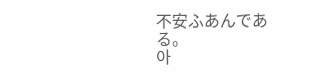不安ふあんである。
아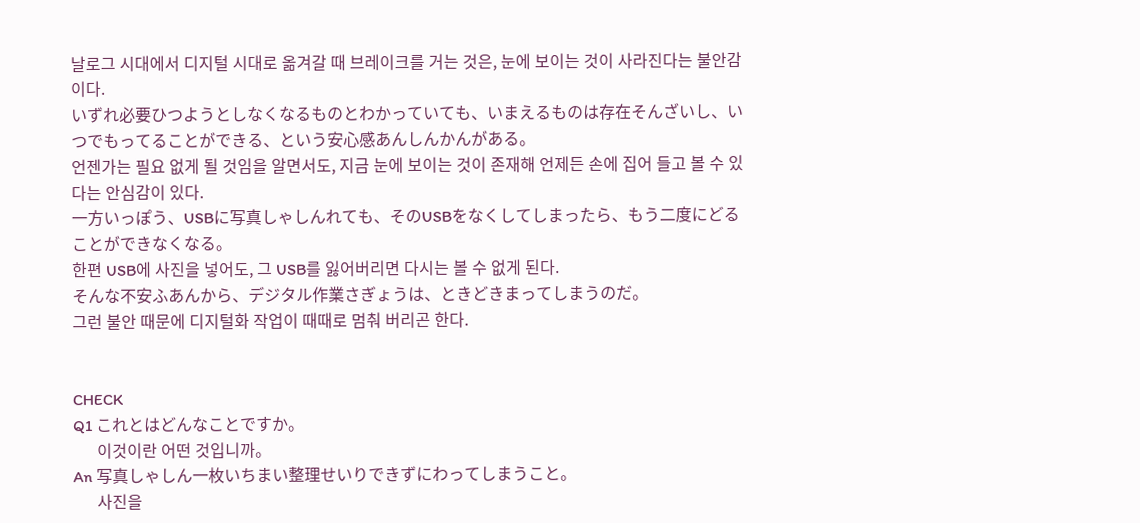날로그 시대에서 디지털 시대로 옮겨갈 때 브레이크를 거는 것은, 눈에 보이는 것이 사라진다는 불안감이다.
いずれ必要ひつようとしなくなるものとわかっていても、いまえるものは存在そんざいし、いつでもってることができる、という安心感あんしんかんがある。
언젠가는 필요 없게 될 것임을 알면서도, 지금 눈에 보이는 것이 존재해 언제든 손에 집어 들고 볼 수 있다는 안심감이 있다.
一方いっぽう、USBに写真しゃしんれても、そのUSBをなくしてしまったら、もう二度にどることができなくなる。
한편 USB에 사진을 넣어도, 그 USB를 잃어버리면 다시는 볼 수 없게 된다.
そんな不安ふあんから、デジタル作業さぎょうは、ときどきまってしまうのだ。
그런 불안 때문에 디지털화 작업이 때때로 멈춰 버리곤 한다.


CHECK
Q1 これとはどんなことですか。
      이것이란 어떤 것입니까。
An 写真しゃしん一枚いちまい整理せいりできずにわってしまうこと。
      사진을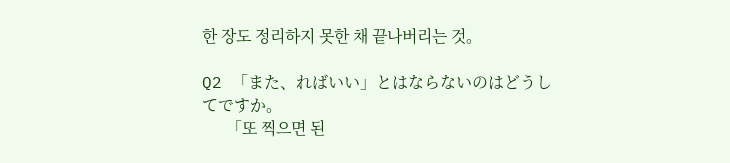한 장도 정리하지 못한 채 끝나버리는 것。

Q2 「また、ればいい」とはならないのはどうしてですか。
      「또 찍으면 된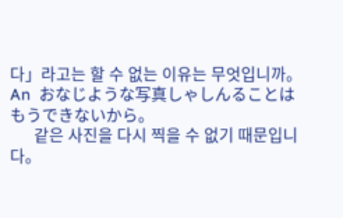다」라고는 할 수 없는 이유는 무엇입니까。
An  おなじような写真しゃしんることはもうできないから。
      같은 사진을 다시 찍을 수 없기 때문입니다。